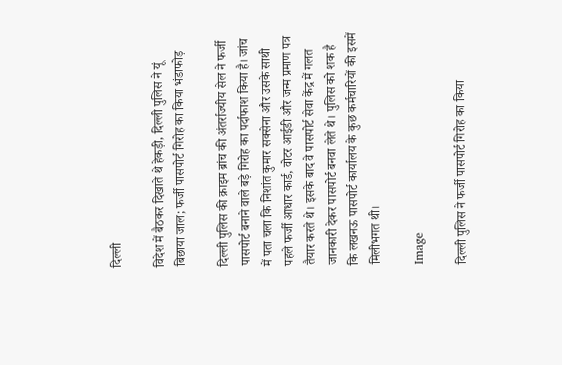दिल्ली

विदेश में बैठकर दिखाते थे हेकड़ी, दिल्ली पुलिस ने यूं बिछाया जाल; फर्जी पासपोर्ट गिरोह का किया भंडाफोड़

दिल्ली पुलिस की क्राइम ब्रांच की अंतर्राज्यीय सेल ने फर्जी पासपोर्ट बनाने वाले बड़े गिरोह का पर्दाफाश किया है। जांच में पता चला कि निशांत कुमार सक्सेना और उसके साथी पहले फर्जी आधार कार्ड, वोटर आईडी और जन्म प्रमाण पत्र तैयार करते थे। इसके बाद वे पासपोर्ट सेवा केंद्र में गलत जानकारी देकर पासपोर्ट बनवा लेते थे। पुलिस को शक है कि लखनऊ पासपोर्ट कार्यालय के कुछ कर्मचारियों की इसमें मिलीभगत थी।

Image

दिल्ली पुलिस ने फर्जी पासपोर्ट गिरोह का किया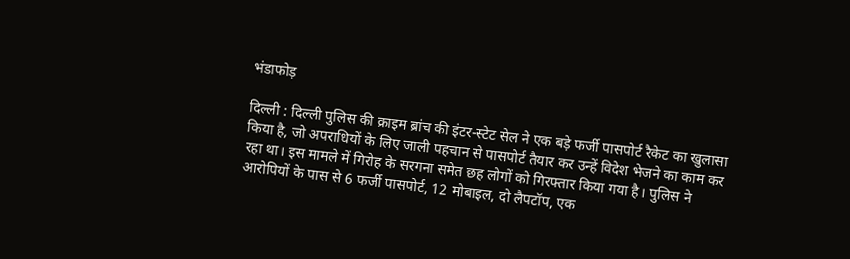भंडाफोड़

दिल्ली : दिल्ली पुलिस की क्राइम ब्रांच की इंटर-स्टेट सेल ने एक बड़े फर्जी पासपोर्ट रैकेट का खुलासा किया है, जो अपराधियों के लिए जाली पहचान से पासपोर्ट तैयार कर उन्हें विदेश भेजने का काम कर रहा था। इस मामले में गिरोह के सरगना समेत छह लोगों को गिरफ्तार किया गया है। पुलिस ने आरोपियों के पास से 6 फर्जी पासपोर्ट, 12 मोबाइल, दो लैपटॉप, एक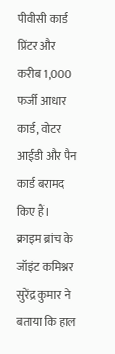पीवीसी कार्ड प्रिंटर और करीब 1,000 फर्जी आधार कार्ड, वोटर आईडी और पैन कार्ड बरामद किए हैं। क्राइम ब्रांच के जॉइंट कमिश्नर सुरेंद्र कुमार ने बताया कि हाल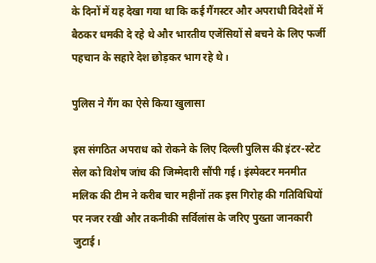के दिनों में यह देखा गया था कि कई गैंगस्टर और अपराधी विदेशों में बैठकर धमकी दे रहे थे और भारतीय एजेंसियों से बचने के लिए फर्जी पहचान के सहारे देश छोड़कर भाग रहे थे।

पुलिस ने गैंग का ऐसे किया खुलासा

इस संगठित अपराध को रोकने के लिए दिल्ली पुलिस की इंटर-स्टेट सेल को विशेष जांच की जिम्मेदारी सौंपी गई। इंस्पेक्टर मनमीत मलिक की टीम ने करीब चार महीनों तक इस गिरोह की गतिविधियों पर नजर रखी और तकनीकी सर्विलांस के जरिए पुख्ता जानकारी जुटाई।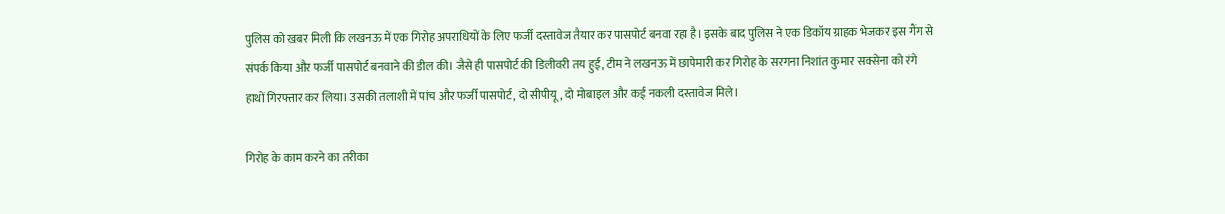पुलिस को खबर मिली कि लखनऊ में एक गिरोह अपराधियों के लिए फर्जी दस्तावेज तैयार कर पासपोर्ट बनवा रहा है। इसके बाद पुलिस ने एक डिकॉय ग्राहक भेजकर इस गैंग से संपर्क किया और फर्जी पासपोर्ट बनवाने की डील की। जैसे ही पासपोर्ट की डिलीवरी तय हुई, टीम ने लखनऊ में छापेमारी कर गिरोह के सरगना निशांत कुमार सक्सेना को रंगे हाथों गिरफ्तार कर लिया। उसकी तलाशी में पांच और फर्जी पासपोर्ट, दो सीपीयू, दो मोबाइल और कई नकली दस्तावेज मिले।

गिरोह के काम करने का तरीका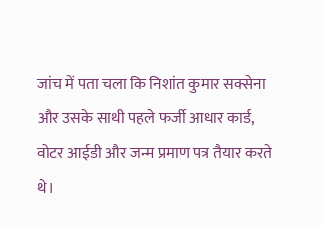जांच में पता चला कि निशांत कुमार सक्सेना और उसके साथी पहले फर्जी आधार कार्ड, वोटर आईडी और जन्म प्रमाण पत्र तैयार करते थे।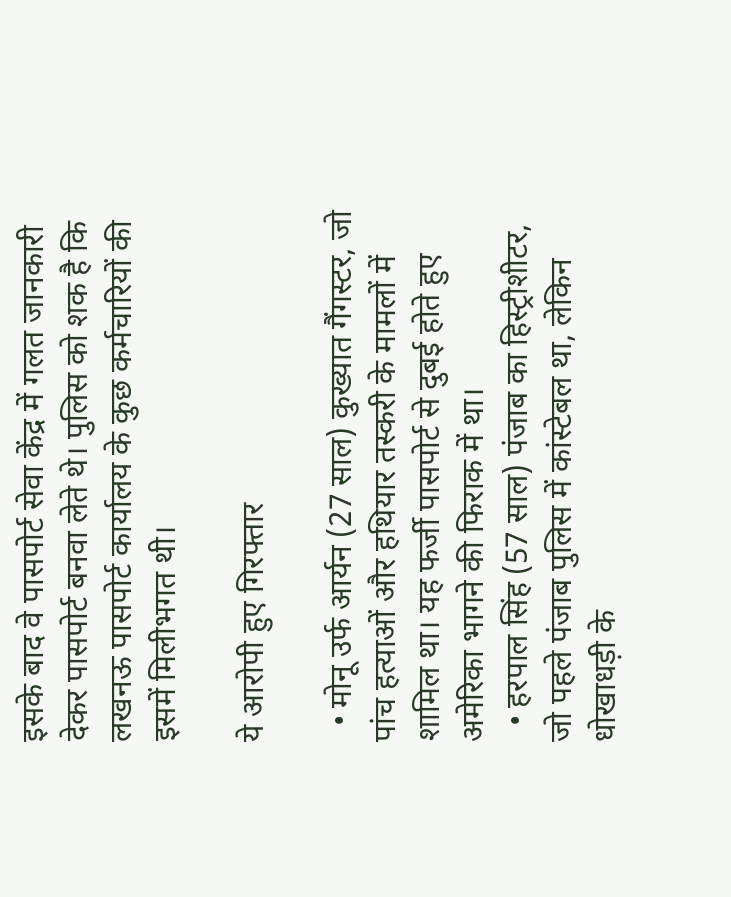इसके बाद वे पासपोर्ट सेवा केंद्र में गलत जानकारी देकर पासपोर्ट बनवा लेते थे। पुलिस को शक है कि लखनऊ पासपोर्ट कार्यालय के कुछ कर्मचारियों की इसमें मिलीभगत थी।

ये आरोपी हुए गिरफ्तार

  • मोनू उर्फ आर्यन (27 साल) कुख्यात गैंगस्टर, जो पांच हत्याओं और हथियार तस्करी के मामलों में शामिल था। यह फर्जी पासपोर्ट से दुबई होते हुए अमेरिका भागने की फिराक में था।
  • हरपाल सिंह (57 साल) पंजाब का हिस्ट्रीशीटर, जो पहले पंजाब पुलिस में कांस्टेबल था, लेकिन धोखाधड़ी के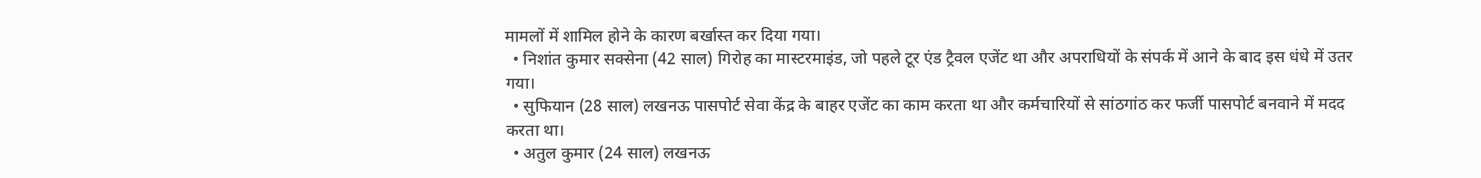मामलों में शामिल होने के कारण बर्खास्त कर दिया गया।
  • निशांत कुमार सक्सेना (42 साल) गिरोह का मास्टरमाइंड, जो पहले टूर एंड ट्रैवल एजेंट था और अपराधियों के संपर्क में आने के बाद इस धंधे में उतर गया।
  • सुफियान (28 साल) लखनऊ पासपोर्ट सेवा केंद्र के बाहर एजेंट का काम करता था और कर्मचारियों से सांठगांठ कर फर्जी पासपोर्ट बनवाने में मदद करता था।
  • अतुल कुमार (24 साल) लखनऊ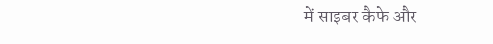में साइबर कैफे और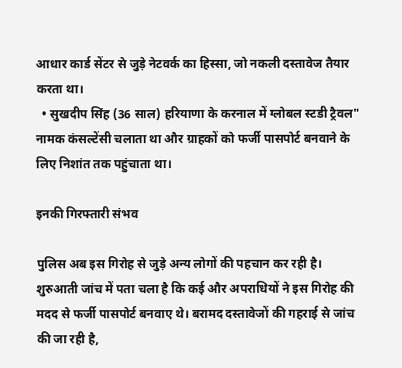आधार कार्ड सेंटर से जुड़े नेटवर्क का हिस्सा, जो नकली दस्तावेज तैयार करता था।
  • सुखदीप सिंह (36 साल) हरियाणा के करनाल में ग्लोबल स्टडी ट्रैवल" नामक कंसल्टेंसी चलाता था और ग्राहकों को फर्जी पासपोर्ट बनवाने के लिए निशांत तक पहुंचाता था।

इनकी गिरफ्तारी संभव

पुलिस अब इस गिरोह से जुड़े अन्य लोगों की पहचान कर रही है। शुरुआती जांच में पता चला है कि कई और अपराधियों ने इस गिरोह की मदद से फर्जी पासपोर्ट बनवाए थे। बरामद दस्तावेजों की गहराई से जांच की जा रही है,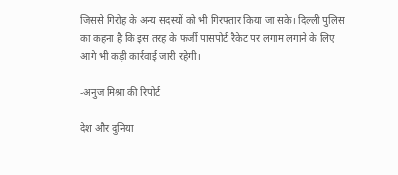जिससे गिरोह के अन्य सदस्यों को भी गिरफ्तार किया जा सके। दिल्ली पुलिस का कहना है कि इस तरह के फर्जी पासपोर्ट रैकेट पर लगाम लगाने के लिए आगे भी कड़ी कार्रवाई जारी रहेगी।

-अनुज मिश्रा की रिपोर्ट

देश और दुनिया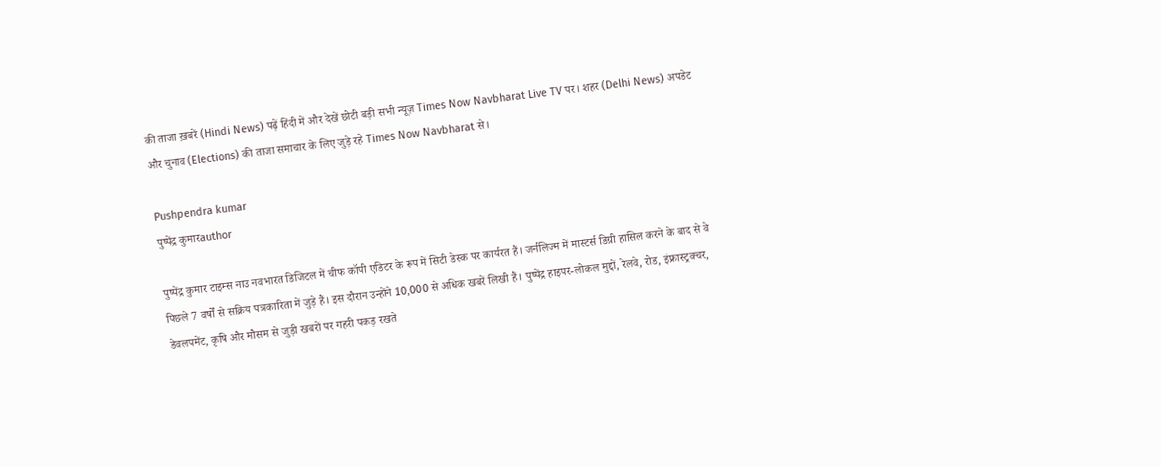की ताजा ख़बरें (Hindi News) पढ़ें हिंदी में और देखें छोटी बड़ी सभी न्यूज़ Times Now Navbharat Live TV पर। शहर (Delhi News) अपडेट और चुनाव (Elections) की ताजा समाचार के लिए जुड़े रहे Times Now Navbharat से।

Pushpendra kumar
पुष्पेंद्र कुमारauthor

पुष्पेंद्र कुमार टाइम्स नाउ नवभारत डिजिटल में चीफ कॉपी एडिटर के रूप में सिटी डेस्क पर कार्यरत हैं। जर्नलिज्म में मास्टर्स डिग्री हासिल करने के बाद से वे पिछले 7 वर्षों से सक्रिय पत्रकारिता में जुड़े हैं। इस दौरान उन्होंने 10,000 से अधिक खबरें लिखी हैं। पुष्पेंद्र हाइपर-लोकल मुद्दों, रेलवे, रोड, इंफ्रास्ट्रक्चर, डेवलपमेंट, कृषि और मौसम से जुड़ी खबरों पर गहरी पकड़ रखते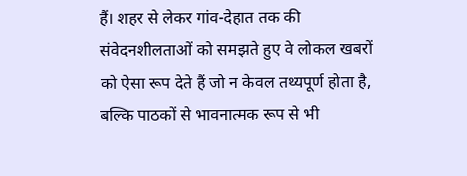हैं। शहर से लेकर गांव-देहात तक की संवेदनशीलताओं को समझते हुए वे लोकल खबरों को ऐसा रूप देते हैं जो न केवल तथ्यपूर्ण होता है, बल्कि पाठकों से भावनात्मक रूप से भी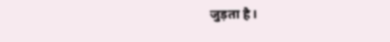जुड़ता है।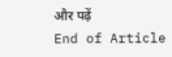और पढ़ें
End of Article